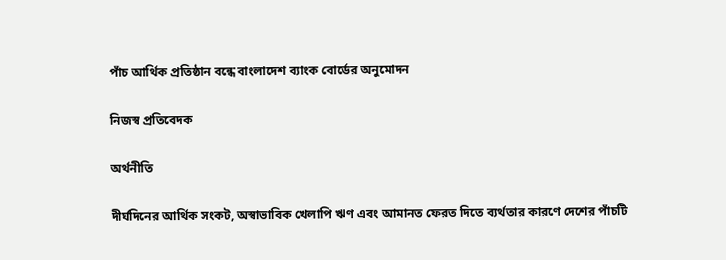পাঁচ আর্থিক প্রতিষ্ঠান বন্ধে বাংলাদেশ ব্যাংক বোর্ডের অনুমোদন

নিজস্ব প্রতিবেদক

অর্থনীতি

দীর্ঘদিনের আর্থিক সংকট, অস্বাভাবিক খেলাপি ঋণ এবং আমানত ফেরত দিতে ব্যর্থতার কারণে দেশের পাঁচটি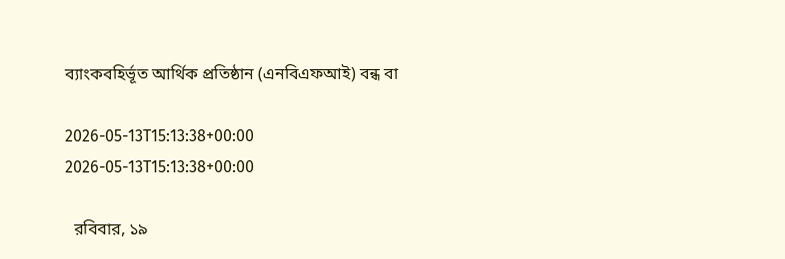ব্যাংকবহির্ভূত আর্থিক প্রতিষ্ঠান (এনবিএফআই) বন্ধ বা

2026-05-13T15:13:38+00:00
2026-05-13T15:13:38+00:00

  রবিবার, ১৯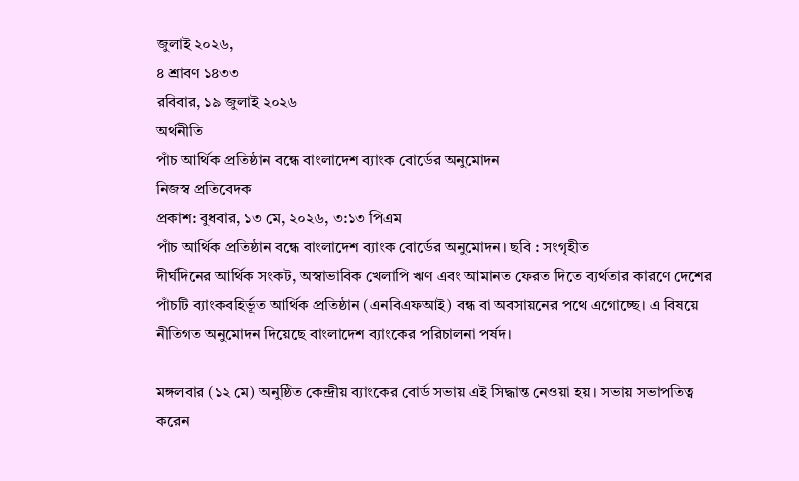জুলাই ২০২৬,
৪ শ্রাবণ ১৪৩৩
রবিবার, ১৯ জুলাই ২০২৬
অর্থনীতি
পাঁচ আর্থিক প্রতিষ্ঠান বন্ধে বাংলাদেশ ব্যাংক বোর্ডের অনুমোদন
নিজস্ব প্রতিবেদক
প্রকাশ: বুধবার, ১৩ মে, ২০২৬, ৩:১৩ পিএম
পাঁচ আর্থিক প্রতিষ্ঠান বন্ধে বাংলাদেশ ব্যাংক বোর্ডের অনুমোদন। ছবি : সংগৃহীত
দীর্ঘদিনের আর্থিক সংকট, অস্বাভাবিক খেলাপি ঋণ এবং আমানত ফেরত দিতে ব্যর্থতার কারণে দেশের পাঁচটি ব্যাংকবহির্ভূত আর্থিক প্রতিষ্ঠান (এনবিএফআই) বন্ধ বা অবসায়নের পথে এগোচ্ছে। এ বিষয়ে নীতিগত অনুমোদন দিয়েছে বাংলাদেশ ব্যাংকের পরিচালনা পর্ষদ।

মঙ্গলবার (১২ মে) অনুষ্ঠিত কেন্দ্রীয় ব্যাংকের বোর্ড সভায় এই সিদ্ধান্ত নেওয়া হয়। সভায় সভাপতিত্ব করেন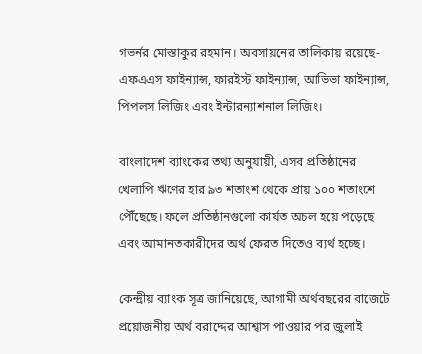গভর্নর মোস্তাকুর রহমান। অবসায়নের তালিকায় রয়েছে- এফএএস ফাইন্যান্স, ফারইস্ট ফাইন্যান্স, আভিভা ফাইন্যান্স, পিপলস লিজিং এবং ইন্টারন্যাশনাল লিজিং।

বাংলাদেশ ব্যাংকের তথ্য অনুযায়ী, এসব প্রতিষ্ঠানের খেলাপি ঋণের হার ৯৩ শতাংশ থেকে প্রায় ১০০ শতাংশে পৌঁছেছে। ফলে প্রতিষ্ঠানগুলো কার্যত অচল হয়ে পড়েছে এবং আমানতকারীদের অর্থ ফেরত দিতেও ব্যর্থ হচ্ছে।

কেন্দ্রীয় ব্যাংক সূত্র জানিয়েছে, আগামী অর্থবছরের বাজেটে প্রয়োজনীয় অর্থ বরাদ্দের আশ্বাস পাওয়ার পর জুলাই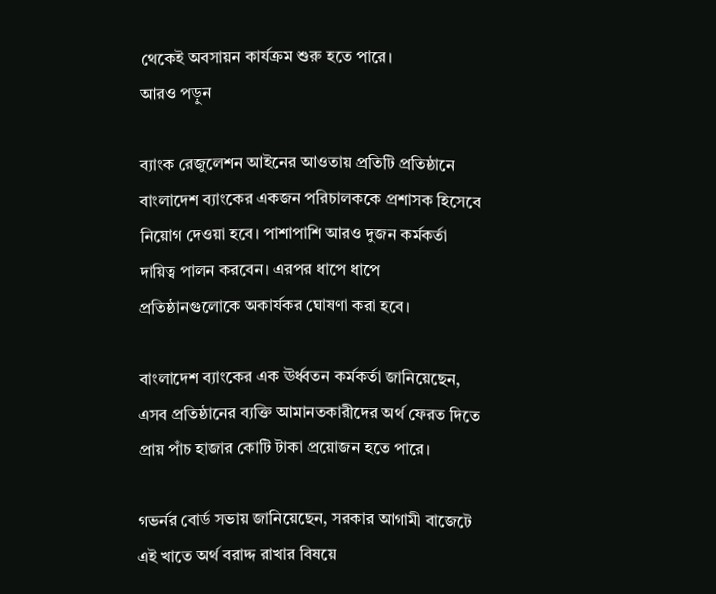থেকেই অবসায়ন কার্যক্রম শুরু হতে পারে।
আরও পড়ুন

ব্যাংক রেজুলেশন আইনের আওতায় প্রতিটি প্রতিষ্ঠানে বাংলাদেশ ব্যাংকের একজন পরিচালককে প্রশাসক হিসেবে নিয়োগ দেওয়া হবে। পাশাপাশি আরও দুজন কর্মকর্তা দায়িত্ব পালন করবেন। এরপর ধাপে ধাপে প্রতিষ্ঠানগুলোকে অকার্যকর ঘোষণা করা হবে।

বাংলাদেশ ব্যাংকের এক ঊর্ধ্বতন কর্মকর্তা জানিয়েছেন, এসব প্রতিষ্ঠানের ব্যক্তি আমানতকারীদের অর্থ ফেরত দিতে প্রায় পাঁচ হাজার কোটি টাকা প্রয়োজন হতে পারে।

গভর্নর বোর্ড সভায় জানিয়েছেন, সরকার আগামী বাজেটে এই খাতে অর্থ বরাদ্দ রাখার বিষয়ে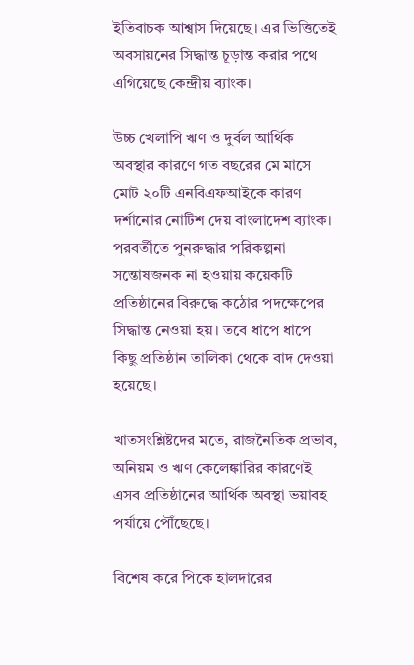ইতিবাচক আশ্বাস দিয়েছে। এর ভিত্তিতেই অবসায়নের সিদ্ধান্ত চূড়ান্ত করার পথে এগিয়েছে কেন্দ্রীয় ব্যাংক।

উচ্চ খেলাপি ঋণ ও দুর্বল আর্থিক অবস্থার কারণে গত বছরের মে মাসে মোট ২০টি এনবিএফআইকে কারণ দর্শানোর নোটিশ দেয় বাংলাদেশ ব্যাংক। পরবর্তীতে পুনরুদ্ধার পরিকল্পনা সন্তোষজনক না হওয়ায় কয়েকটি প্রতিষ্ঠানের বিরুদ্ধে কঠোর পদক্ষেপের সিদ্ধান্ত নেওয়া হয়। তবে ধাপে ধাপে কিছু প্রতিষ্ঠান তালিকা থেকে বাদ দেওয়া হয়েছে।

খাতসংশ্লিষ্টদের মতে, রাজনৈতিক প্রভাব, অনিয়ম ও ঋণ কেলেঙ্কারির কারণেই এসব প্রতিষ্ঠানের আর্থিক অবস্থা ভয়াবহ পর্যায়ে পৌঁছেছে।

বিশেষ করে পিকে হালদারের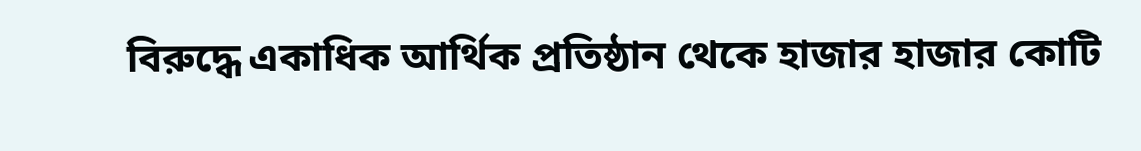বিরুদ্ধে একাধিক আর্থিক প্রতিষ্ঠান থেকে হাজার হাজার কোটি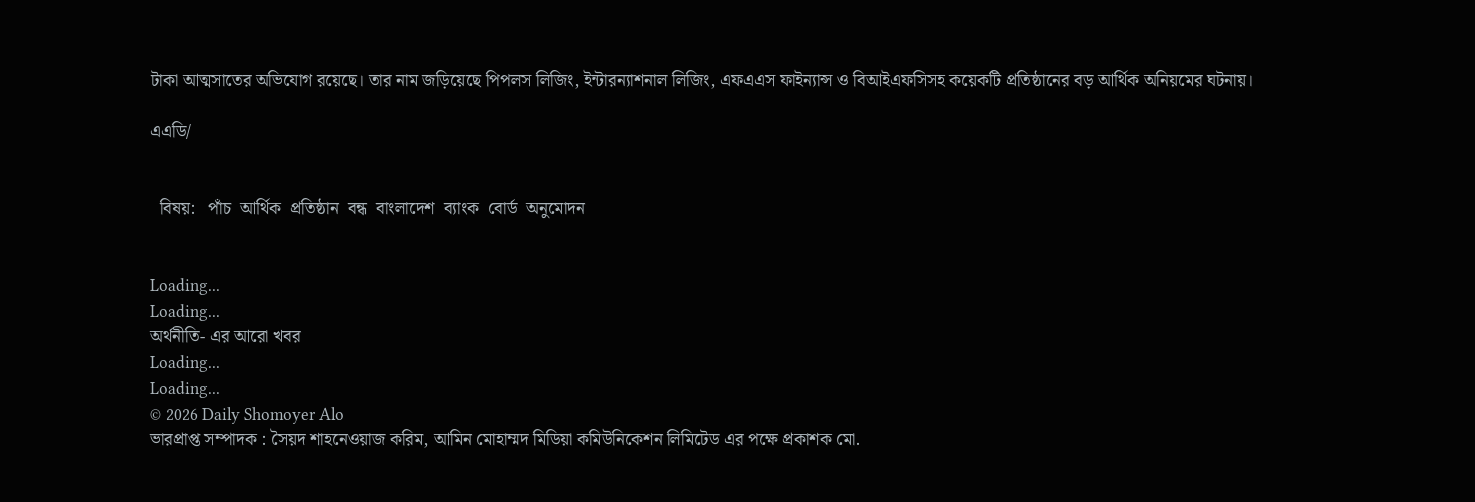টাকা আত্মসাতের অভিযোগ রয়েছে। তার নাম জড়িয়েছে পিপলস লিজিং, ইন্টারন্যাশনাল লিজিং, এফএএস ফাইন্যান্স ও বিআইএফসিসহ কয়েকটি প্রতিষ্ঠানের বড় আর্থিক অনিয়মের ঘটনায়।

এএডি/


  বিষয়:   পাঁচ  আর্থিক  প্রতিষ্ঠান  বন্ধ  বাংলাদেশ  ব্যাংক  বোর্ড  অনুমোদন


Loading...
Loading...
অর্থনীতি- এর আরো খবর
Loading...
Loading...
© 2026 Daily Shomoyer Alo
ভারপ্রাপ্ত সম্পাদক : সৈয়দ শাহনেওয়াজ করিম, আমিন মোহাম্মদ মিডিয়া কমিউনিকেশন লিমিটেড এর পক্ষে প্রকাশক মো.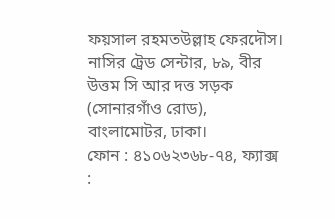ফয়সাল রহমতউল্লাহ ফেরদৌস। নাসির ট্রেড সেন্টার, ৮৯, বীর উত্তম সি আর দত্ত সড়ক (সোনারগাঁও রোড), বাংলামোটর, ঢাকা।
ফোন : ৪১০৬২৩৬৮-৭৪, ফ্যাক্স :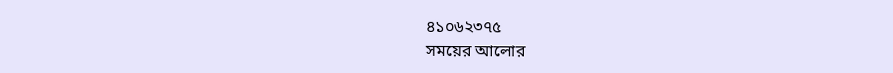৪১০৬২৩৭৫
সময়ের আলোর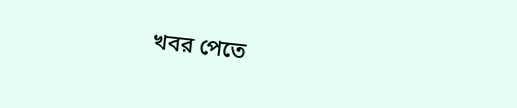খবর পেতে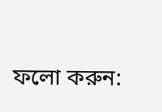ফলো করুন: